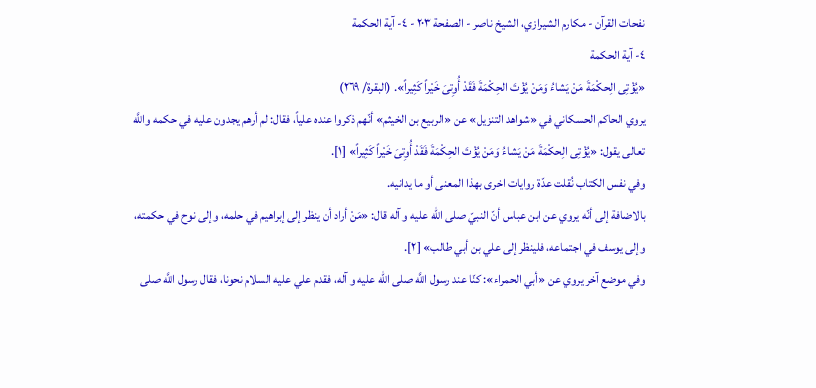نفحات القرآن - مكارم الشيرازي، الشيخ ناصر - الصفحة ٢٠٣ - ٤- آية الحكمة
٤- آية الحكمة
«يُؤْتِى الِحكْمَةَ مَنْ يَشاءُ وَمَنْ يُؤْتَ الحِكْمَةَ فَقَدْ أُوِتىَ خَيْراً كَثِيراً». (البقرة/ ٢٦٩)
يروي الحاكم الحسكاني في «شواهد التنزيل» عن «الربيع بن الخيثم» أنّهم ذكروا عنده علياً، فقال: لم أرهم يجدون عليه في حكمه واللَّه تعالى يقول: «يُؤْتِى الِحكْمَةَ مَنْ يَشاءُ وَمَنْ يُؤْتَ الحِكْمَةَ فَقَدْ أُوِتىَ خَيْراً كَثِيراً» [١].
وفي نفس الكتاب نُقلت عدّة روايات اخرى بهذا المعنى أو ما يدانيه.
بالاضافة إلى أنّه يروي عن ابن عباس أنّ النبيّ صلى الله عليه و آله قال: «مَنْ أراد أن ينظر إلى إبراهيم في حلمه، وإلى نوح في حكمته، وإلى يوسف في اجتماعه، فلينظر إلى علي بن أبي طالب» [٢].
وفي موضع آخر يروي عن «أبي الحمراء»: كنّا عند رسول اللَّه صلى الله عليه و آله، فقدم علي عليه السلام نحونا، فقال رسول اللَّه صلى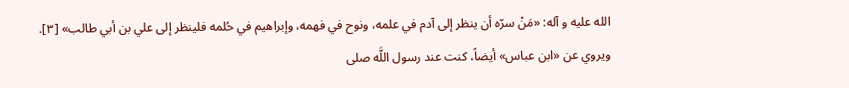الله عليه و آله: «مَنْ سرّه أن ينظر إلى آدم في علمه، ونوح في فهمه، وإبراهيم في حُلمه فلينظر إلى علي بن أبي طالب» [٣].
ويروي عن «ابن عباس» أيضاً، كنت عند رسول اللَّه صلى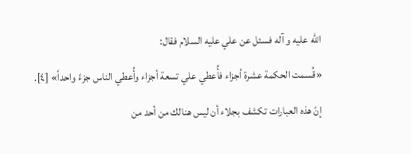الله عليه و آله فسئل عن علي عليه السلام فقال:
«قُسمت الحكمة عشرة أجزاء فأُعطي علي تسعة أجزاء وأُعطي الناس جزءً واحداً» [٤].
إنّ هذه العبارات تكشف بجلاء أن ليس هنالك من أحد من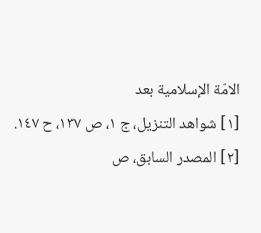الامّة الإسلامية بعد
[١] شواهد التنزيل، ج ١، ص ١٣٧، ح ١٤٧.
[٢] المصدر السابق، ص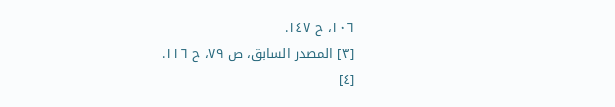١٠٦، ح ١٤٧.
[٣] المصدر السابق، ص ٧٩، ح ١١٦.
[٤]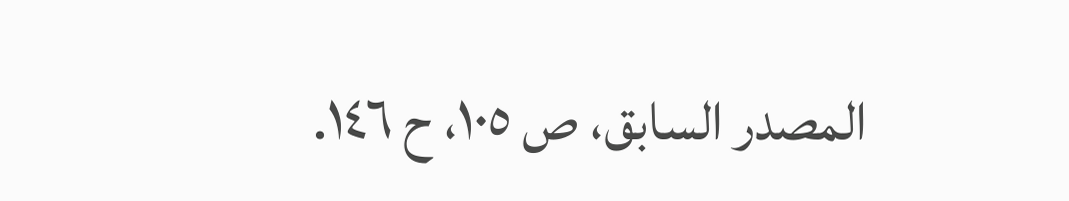المصدر السابق، ص ١٠٥، ح ١٤٦.